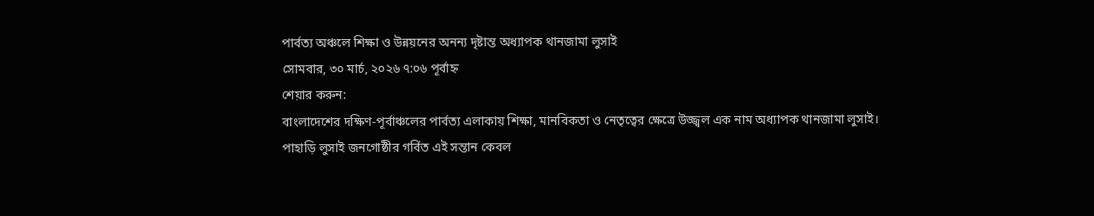পার্বত্য অঞ্চলে শিক্ষা ও উন্নয়নের অনন্য দৃষ্টান্ত অধ্যাপক থানজামা লুসাই
সোমবার, ৩০ মার্চ, ২০২৬ ৭:০৬ পূর্বাহ্ন
শেয়ার করুন:
বাংলাদেশের দক্ষিণ-পূর্বাঞ্চলের পার্বত্য এলাকায় শিক্ষা, মানবিকতা ও নেতৃত্বের ক্ষেত্রে উজ্জ্বল এক নাম অধ্যাপক থানজামা লুসাই।
পাহাড়ি লুসাই জনগোষ্ঠীর গর্বিত এই সন্তান কেবল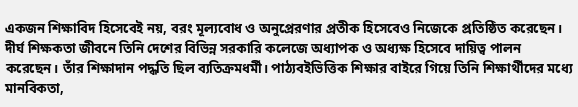একজন শিক্ষাবিদ হিসেবেই নয়, বরং মূল্যবোধ ও অনুপ্রেরণার প্রতীক হিসেবেও নিজেকে প্রতিষ্ঠিত করেছেন।
দীর্ঘ শিক্ষকতা জীবনে তিনি দেশের বিভিন্ন সরকারি কলেজে অধ্যাপক ও অধ্যক্ষ হিসেবে দায়িত্ব পালন করেছেন। তাঁর শিক্ষাদান পদ্ধতি ছিল ব্যতিক্রমধর্মী। পাঠ্যবইভিত্তিক শিক্ষার বাইরে গিয়ে তিনি শিক্ষার্থীদের মধ্যে মানবিকতা,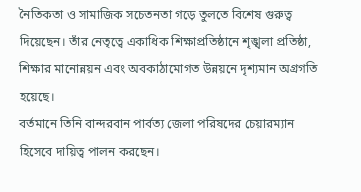নৈতিকতা ও সামাজিক সচেতনতা গড়ে তুলতে বিশেষ গুরুত্ব দিয়েছেন। তাঁর নেতৃত্বে একাধিক শিক্ষাপ্রতিষ্ঠানে শৃঙ্খলা প্রতিষ্ঠা, শিক্ষার মানোন্নয়ন এবং অবকাঠামোগত উন্নয়নে দৃশ্যমান অগ্রগতি হয়েছে।
বর্তমানে তিনি বান্দরবান পার্বত্য জেলা পরিষদের চেয়ারম্যান হিসেবে দায়িত্ব পালন করছেন।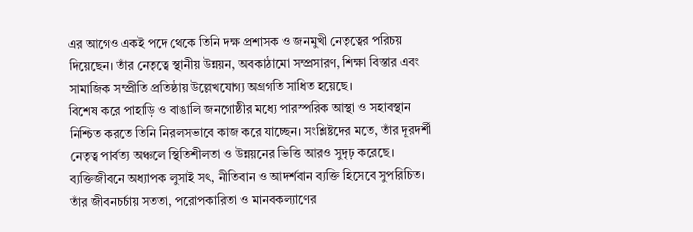এর আগেও একই পদে থেকে তিনি দক্ষ প্রশাসক ও জনমুখী নেতৃত্বের পরিচয় দিয়েছেন। তাঁর নেতৃত্বে স্থানীয় উন্নয়ন, অবকাঠামো সম্প্রসারণ, শিক্ষা বিস্তার এবং সামাজিক সম্প্রীতি প্রতিষ্ঠায় উল্লেখযোগ্য অগ্রগতি সাধিত হয়েছে।
বিশেষ করে পাহাড়ি ও বাঙালি জনগোষ্ঠীর মধ্যে পারস্পরিক আস্থা ও সহাবস্থান নিশ্চিত করতে তিনি নিরলসভাবে কাজ করে যাচ্ছেন। সংশ্লিষ্টদের মতে, তাঁর দূরদর্শী নেতৃত্ব পার্বত্য অঞ্চলে স্থিতিশীলতা ও উন্নয়নের ভিত্তি আরও সুদৃঢ় করেছে।
ব্যক্তিজীবনে অধ্যাপক লুসাই সৎ, নীতিবান ও আদর্শবান ব্যক্তি হিসেবে সুপরিচিত। তাঁর জীবনচর্চায় সততা, পরোপকারিতা ও মানবকল্যাণের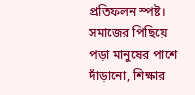প্রতিফলন স্পষ্ট। সমাজের পিছিয়ে পড়া মানুষের পাশে দাঁড়ানো, শিক্ষার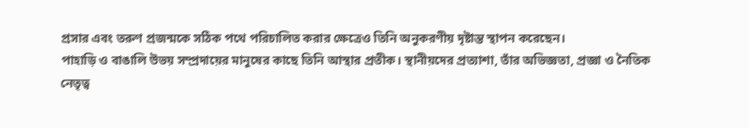প্রসার এবং তরুণ প্রজন্মকে সঠিক পথে পরিচালিত করার ক্ষেত্রেও তিনি অনুকরণীয় দৃষ্টান্ত স্থাপন করেছেন।
পাহাড়ি ও বাঙালি উভয় সম্প্রদায়ের মানুষের কাছে তিনি আস্থার প্রতীক। স্থানীয়দের প্রত্যাশা, তাঁর অভিজ্ঞতা, প্রজ্ঞা ও নৈতিক নেতৃত্ব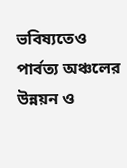ভবিষ্যতেও পার্বত্য অঞ্চলের উন্নয়ন ও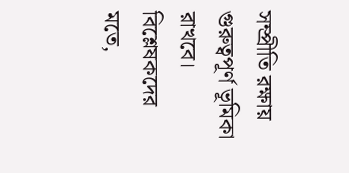সম্প্রীতি রক্ষায় গুরুত্বপূর্ণ ভূমিকা রাখবে। বিশ্লেষকদের মতে,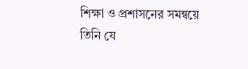শিক্ষা ও প্রশাসনের সমন্বয়ে তিনি যে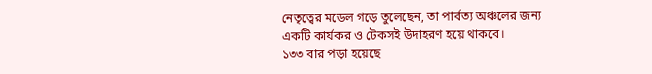নেতৃত্বের মডেল গড়ে তুলেছেন, তা পার্বত্য অঞ্চলের জন্য একটি কার্যকর ও টেকসই উদাহরণ হয়ে থাকবে।
১৩৩ বার পড়া হয়েছে